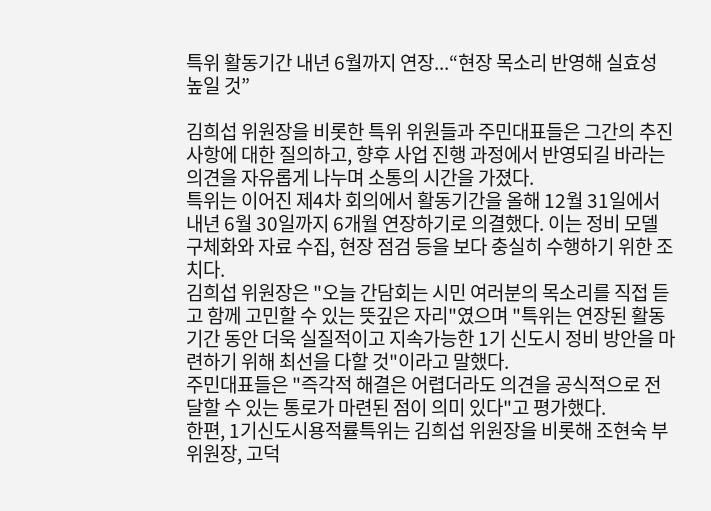특위 활동기간 내년 6월까지 연장...“현장 목소리 반영해 실효성 높일 것”

김희섭 위원장을 비롯한 특위 위원들과 주민대표들은 그간의 추진 사항에 대한 질의하고, 향후 사업 진행 과정에서 반영되길 바라는 의견을 자유롭게 나누며 소통의 시간을 가졌다.
특위는 이어진 제4차 회의에서 활동기간을 올해 12월 31일에서 내년 6월 30일까지 6개월 연장하기로 의결했다. 이는 정비 모델 구체화와 자료 수집, 현장 점검 등을 보다 충실히 수행하기 위한 조치다.
김희섭 위원장은 "오늘 간담회는 시민 여러분의 목소리를 직접 듣고 함께 고민할 수 있는 뜻깊은 자리"였으며 "특위는 연장된 활동기간 동안 더욱 실질적이고 지속가능한 1기 신도시 정비 방안을 마련하기 위해 최선을 다할 것"이라고 말했다.
주민대표들은 "즉각적 해결은 어렵더라도 의견을 공식적으로 전달할 수 있는 통로가 마련된 점이 의미 있다"고 평가했다.
한편, 1기신도시용적률특위는 김희섭 위원장을 비롯해 조현숙 부위원장, 고덕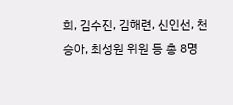희, 김수진, 김해련, 신인선, 천승아, 최성원 위원 등 총 8명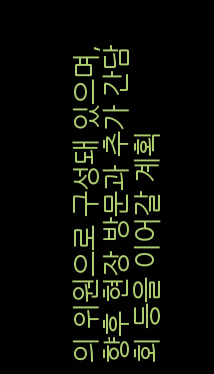의 위원으로 구성돼 있으며, 향후 현장 방문과 추가 간담회 등을 이어갈 계획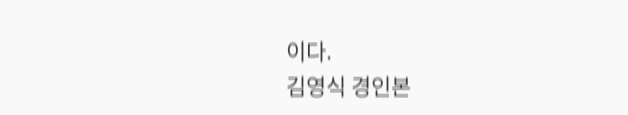이다.
김영식 경인본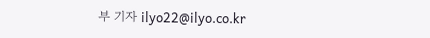부 기자 ilyo22@ilyo.co.kr